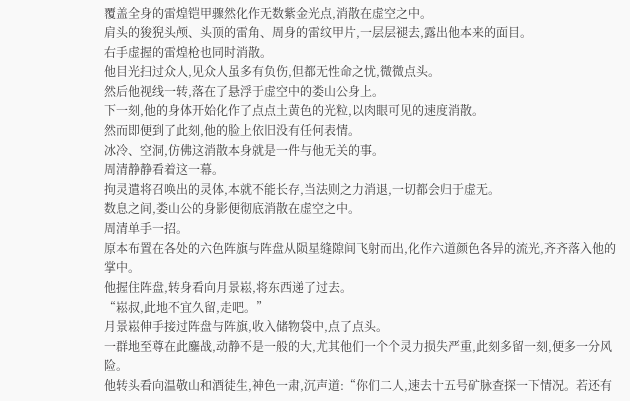覆盖全身的雷煌铠甲骤然化作无数紫金光点,消散在虚空之中。
肩头的狻猊头颅、头顶的雷角、周身的雷纹甲片,一层层褪去,露出他本来的面目。
右手虚握的雷煌枪也同时消散。
他目光扫过众人,见众人虽多有负伤,但都无性命之忧,微微点头。
然后他视线一转,落在了悬浮于虚空中的娄山公身上。
下一刻,他的身体开始化作了点点土黄色的光粒,以肉眼可见的速度消散。
然而即便到了此刻,他的脸上依旧没有任何表情。
冰冷、空洞,仿佛这消散本身就是一件与他无关的事。
周清静静看着这一幕。
拘灵遣将召唤出的灵体,本就不能长存,当法则之力消退,一切都会归于虚无。
数息之间,娄山公的身影便彻底消散在虚空之中。
周清单手一招。
原本布置在各处的六色阵旗与阵盘从陨星缝隙间飞射而出,化作六道颜色各异的流光,齐齐落入他的掌中。
他握住阵盘,转身看向月景崧,将东西递了过去。
“崧叔,此地不宜久留,走吧。”
月景崧伸手接过阵盘与阵旗,收入储物袋中,点了点头。
一群地至尊在此鏖战,动静不是一般的大,尤其他们一个个灵力损失严重,此刻多留一刻,便多一分风险。
他转头看向温敬山和酒徒生,神色一肃,沉声道:“你们二人,速去十五号矿脉查探一下情况。若还有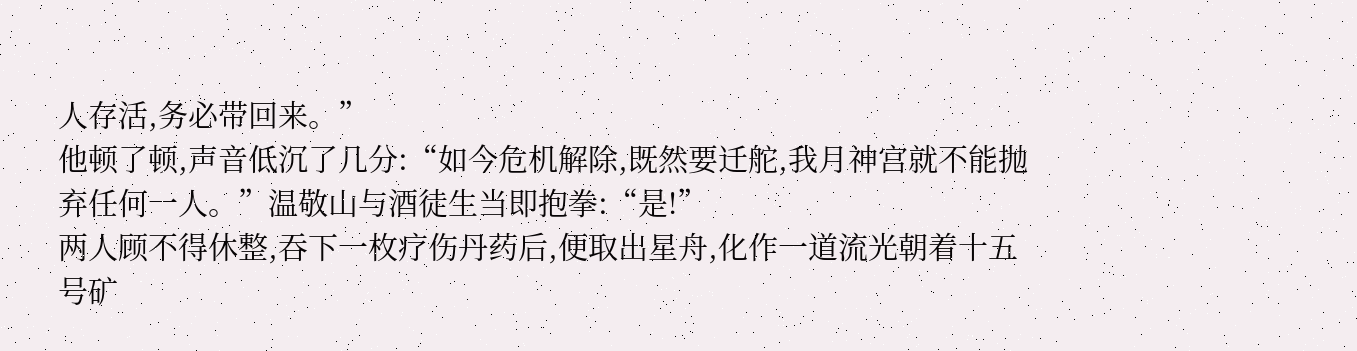人存活,务必带回来。”
他顿了顿,声音低沉了几分:“如今危机解除,既然要迁舵,我月神宫就不能抛弃任何一人。”温敬山与酒徒生当即抱拳:“是!”
两人顾不得休整,吞下一枚疗伤丹药后,便取出星舟,化作一道流光朝着十五号矿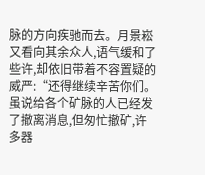脉的方向疾驰而去。月景崧又看向其余众人,语气缓和了些许,却依旧带着不容置疑的威严:“还得继续辛苦你们。虽说给各个矿脉的人已经发了撤离消息,但匆忙撤矿,许多器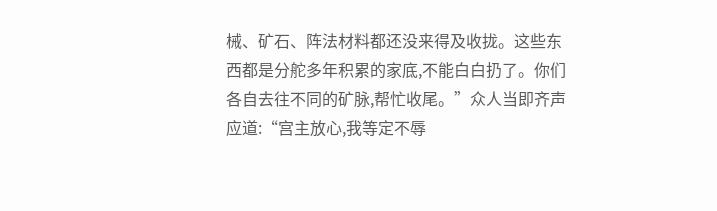械、矿石、阵法材料都还没来得及收拢。这些东西都是分舵多年积累的家底,不能白白扔了。你们各自去往不同的矿脉,帮忙收尾。”众人当即齐声应道:“宫主放心,我等定不辱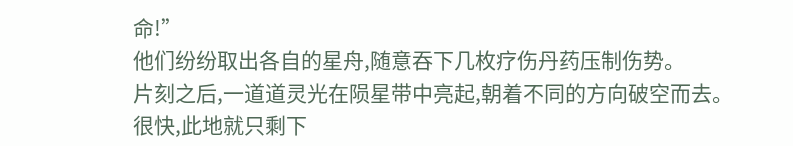命!”
他们纷纷取出各自的星舟,随意吞下几枚疗伤丹药压制伤势。
片刻之后,一道道灵光在陨星带中亮起,朝着不同的方向破空而去。
很快,此地就只剩下